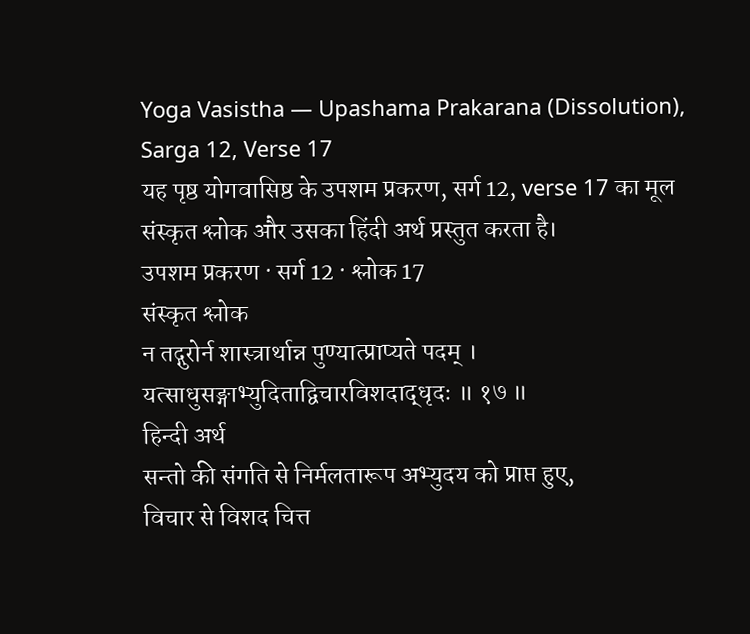Yoga Vasistha — Upashama Prakarana (Dissolution), Sarga 12, Verse 17
यह पृष्ठ योगवासिष्ठ के उपशम प्रकरण, सर्ग 12, verse 17 का मूल संस्कृत श्लोक और उसका हिंदी अर्थ प्रस्तुत करता है।
उपशम प्रकरण · सर्ग 12 · श्लोक 17
संस्कृत श्लोक
न तद्गुरोर्न शास्त्रार्थान्न पुण्यात्प्राप्यते पदम् ।
यत्साधुसङ्गाभ्युदिताद्विचारविशदाद्धृदः ॥ १७ ॥
हिन्दी अर्थ
सन्तो की संगति से निर्मलतारूप अभ्युदय को प्राप्त हुए,
विचार से विशद चित्त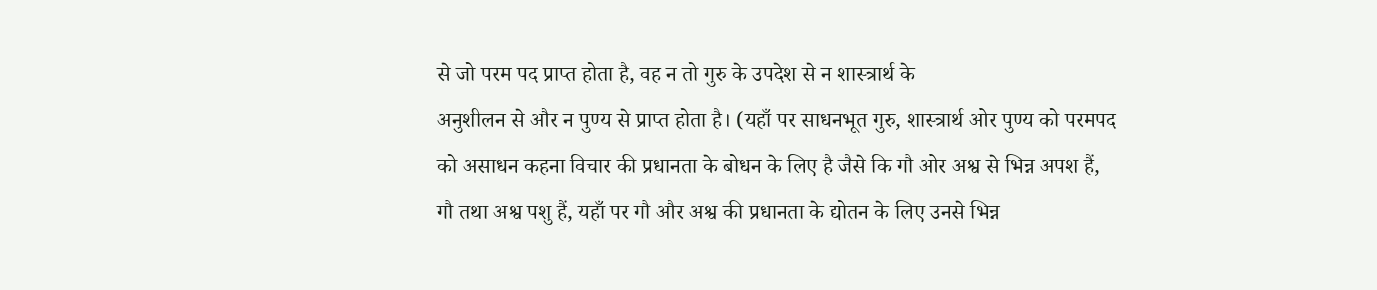से जो परम पद प्राप्त होता है, वह न तो गुरु के उपदेश से न शास्त्रार्थ के
अनुशीलन से और न पुण्य से प्राप्त होता है। (यहाँ पर साधनभूत गुरु, शास्त्रार्थ ओर पुण्य को परमपद
को असाधन कहना विचार की प्रधानता के बोधन के लिए है जैसे कि गौ ओर अश्व से भिन्न अपश हैं,
गौ तथा अश्व पशु हैं, यहाँ पर गौ और अश्व की प्रधानता के द्योतन के लिए उनसे भिन्न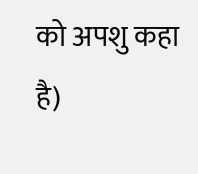को अपशु कहा
है)